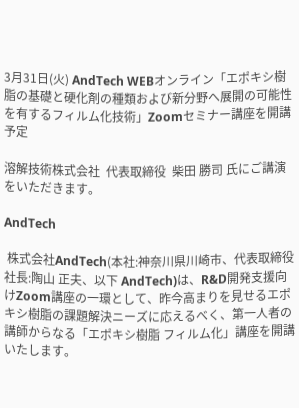3月31日(火) AndTech WEBオンライン「エポキシ樹脂の基礎と硬化剤の種類および新分野へ展開の可能性を有するフィルム化技術」Zoomセミナー講座を開講予定

溶解技術株式会社  代表取締役  柴田 勝司 氏にご講演をいただきます。

AndTech

 株式会社AndTech(本社:神奈川県川崎市、代表取締役社長:陶山 正夫、以下 AndTech)は、R&D開発支援向けZoom講座の一環として、昨今高まりを見せるエポキシ樹脂の課題解決ニーズに応えるべく、第一人者の講師からなる「エポキシ樹脂 フィルム化」講座を開講いたします。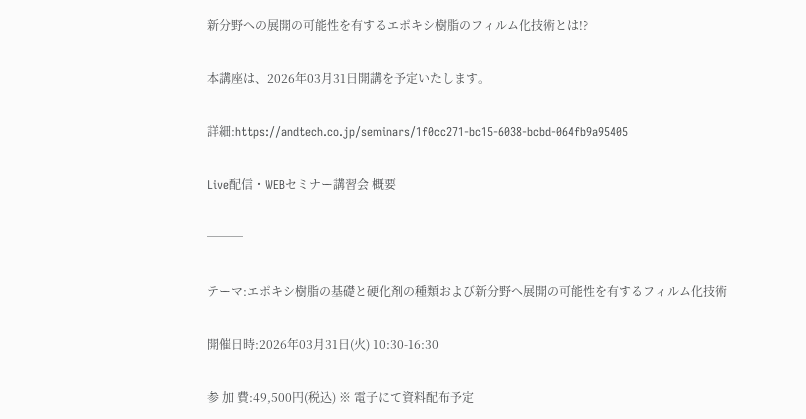新分野への展開の可能性を有するエポキシ樹脂のフィルム化技術とは!?

本講座は、2026年03月31日開講を予定いたします。

詳細:https://andtech.co.jp/seminars/1f0cc271-bc15-6038-bcbd-064fb9a95405

Live配信・WEBセミナー講習会 概要

───

テーマ:エポキシ樹脂の基礎と硬化剤の種類および新分野へ展開の可能性を有するフィルム化技術

開催日時:2026年03月31日(火) 10:30-16:30

参 加 費:49,500円(税込) ※ 電子にて資料配布予定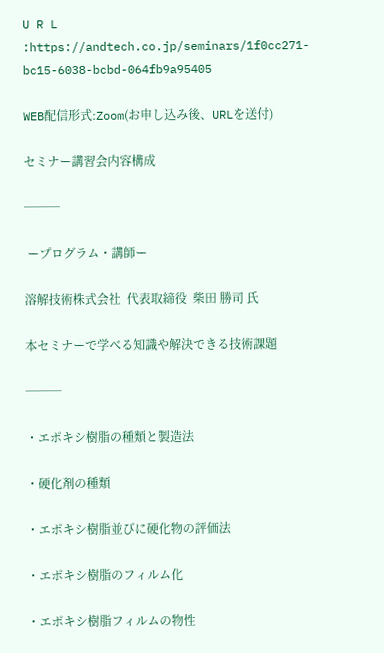U R L :https://andtech.co.jp/seminars/1f0cc271-bc15-6038-bcbd-064fb9a95405

WEB配信形式:Zoom(お申し込み後、URLを送付)

セミナー講習会内容構成

───

 ープログラム・講師ー

溶解技術株式会社  代表取締役  柴田 勝司 氏

本セミナーで学べる知識や解決できる技術課題

───

・エポキシ樹脂の種類と製造法

・硬化剤の種類

・エポキシ樹脂並びに硬化物の評価法

・エポキシ樹脂のフィルム化

・エポキシ樹脂フィルムの物性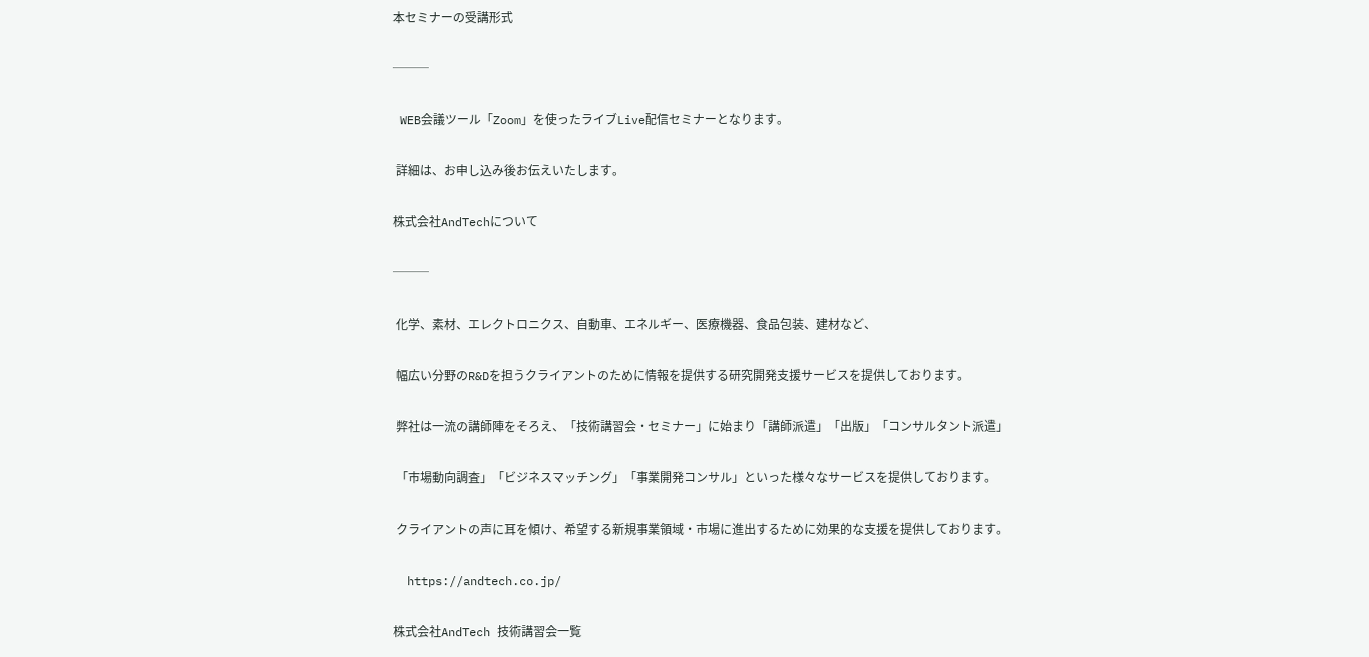本セミナーの受講形式

───

 WEB会議ツール「Zoom」を使ったライブLive配信セミナーとなります。

 詳細は、お申し込み後お伝えいたします。

株式会社AndTechについて

───

 化学、素材、エレクトロニクス、自動車、エネルギー、医療機器、食品包装、建材など、

 幅広い分野のR&Dを担うクライアントのために情報を提供する研究開発支援サービスを提供しております。

 弊社は一流の講師陣をそろえ、「技術講習会・セミナー」に始まり「講師派遣」「出版」「コンサルタント派遣」

 「市場動向調査」「ビジネスマッチング」「事業開発コンサル」といった様々なサービスを提供しております。

 クライアントの声に耳を傾け、希望する新規事業領域・市場に進出するために効果的な支援を提供しております。

  https://andtech.co.jp/

株式会社AndTech 技術講習会一覧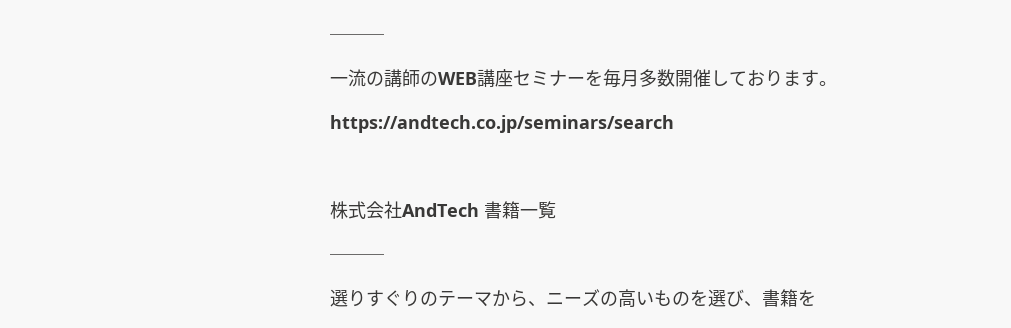───

一流の講師のWEB講座セミナーを毎月多数開催しております。

https://andtech.co.jp/seminars/search



株式会社AndTech 書籍一覧

───

選りすぐりのテーマから、ニーズの高いものを選び、書籍を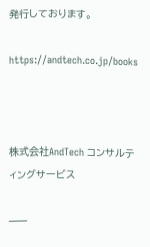発行しております。

https://andtech.co.jp/books



株式会社AndTech コンサルティングサービス

───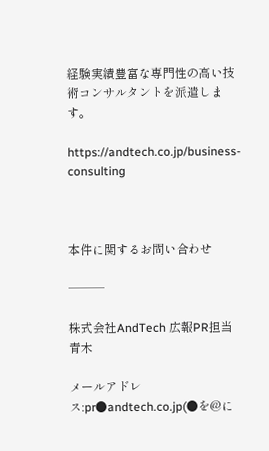経験実績豊富な専門性の高い技術コンサルタントを派遣します。

https://andtech.co.jp/business-consulting



本件に関するお問い合わせ

───

株式会社AndTech 広報PR担当 青木

メールアドレス:pr●andtech.co.jp(●を@に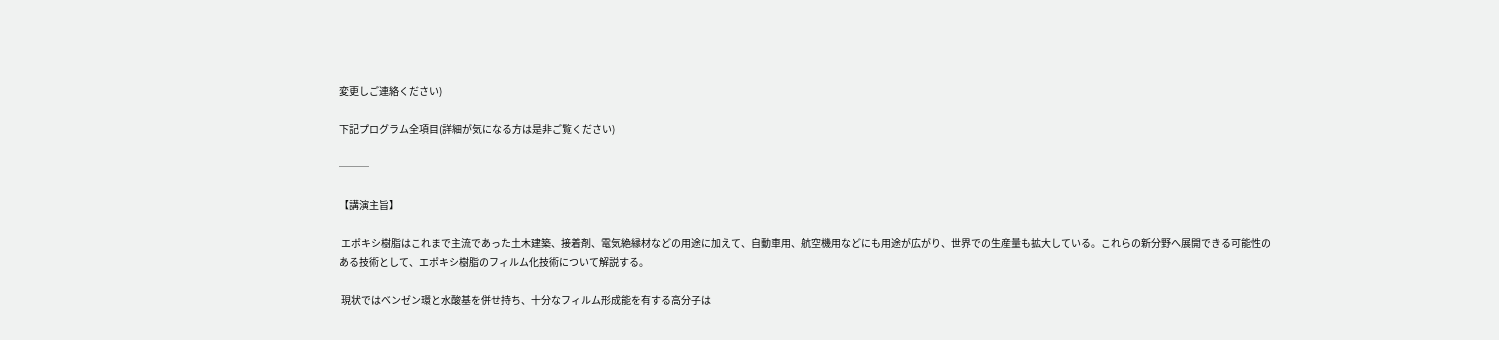変更しご連絡ください)

下記プログラム全項目(詳細が気になる方は是非ご覧ください)

───

【講演主旨】

 エポキシ樹脂はこれまで主流であった土木建築、接着剤、電気絶縁材などの用途に加えて、自動車用、航空機用などにも用途が広がり、世界での生産量も拡大している。これらの新分野へ展開できる可能性のある技術として、エポキシ樹脂のフィルム化技術について解説する。

 現状ではベンゼン環と水酸基を併せ持ち、十分なフィルム形成能を有する高分子は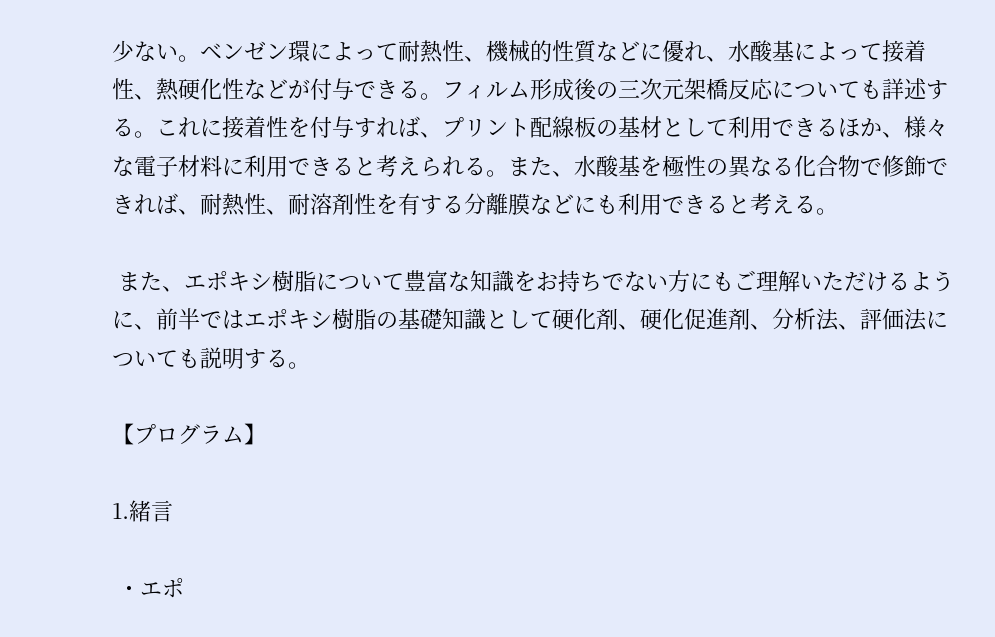少ない。ベンゼン環によって耐熱性、機械的性質などに優れ、水酸基によって接着性、熱硬化性などが付与できる。フィルム形成後の三次元架橋反応についても詳述する。これに接着性を付与すれば、プリント配線板の基材として利用できるほか、様々な電子材料に利用できると考えられる。また、水酸基を極性の異なる化合物で修飾できれば、耐熱性、耐溶剤性を有する分離膜などにも利用できると考える。

 また、エポキシ樹脂について豊富な知識をお持ちでない方にもご理解いただけるように、前半ではエポキシ樹脂の基礎知識として硬化剤、硬化促進剤、分析法、評価法についても説明する。

【プログラム】

1.緒言

 ・エポ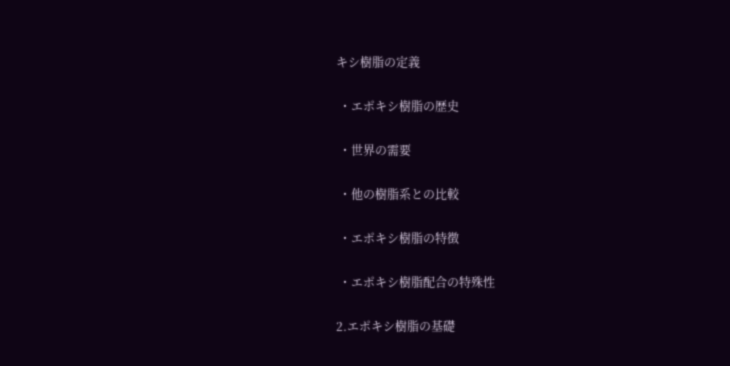キシ樹脂の定義

 ・エポキシ樹脂の歴史

 ・世界の需要

 ・他の樹脂系との比較

 ・エポキシ樹脂の特徴

 ・エポキシ樹脂配合の特殊性

2.エポキシ樹脂の基礎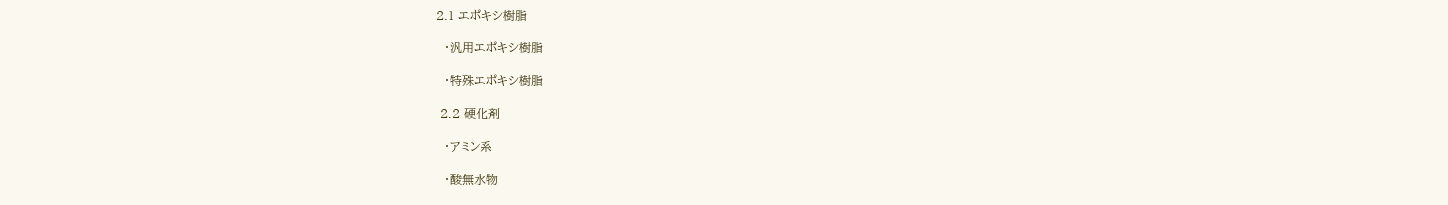2.1 エポキシ樹脂

  ・汎用エポキシ樹脂

  ・特殊エポキシ樹脂

 2.2 硬化剤

  ・アミン系

  ・酸無水物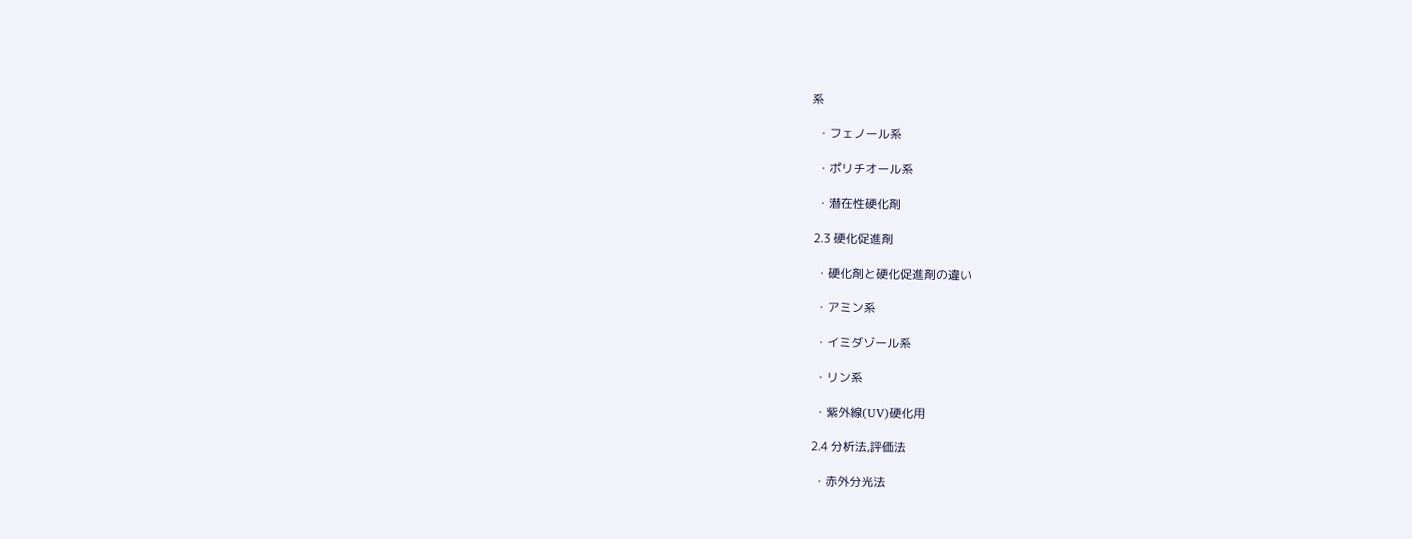系

  ・フェノール系

  ・ポリチオール系

  ・潜在性硬化剤

 2.3 硬化促進剤

  ・硬化剤と硬化促進剤の違い

  ・アミン系

  ・イミダゾール系

  ・リン系

  ・紫外線(UV)硬化用

 2.4 分析法,評価法

  ・赤外分光法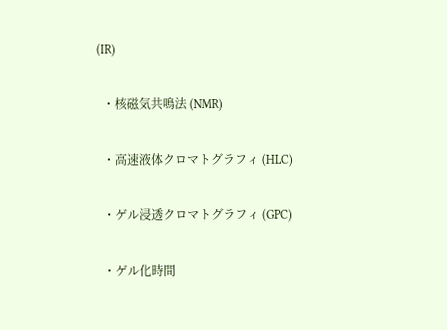(IR)

  ・核磁気共鳴法 (NMR)

  ・高速液体クロマトグラフィ (HLC)

  ・ゲル浸透クロマトグラフィ (GPC)

  ・ゲル化時間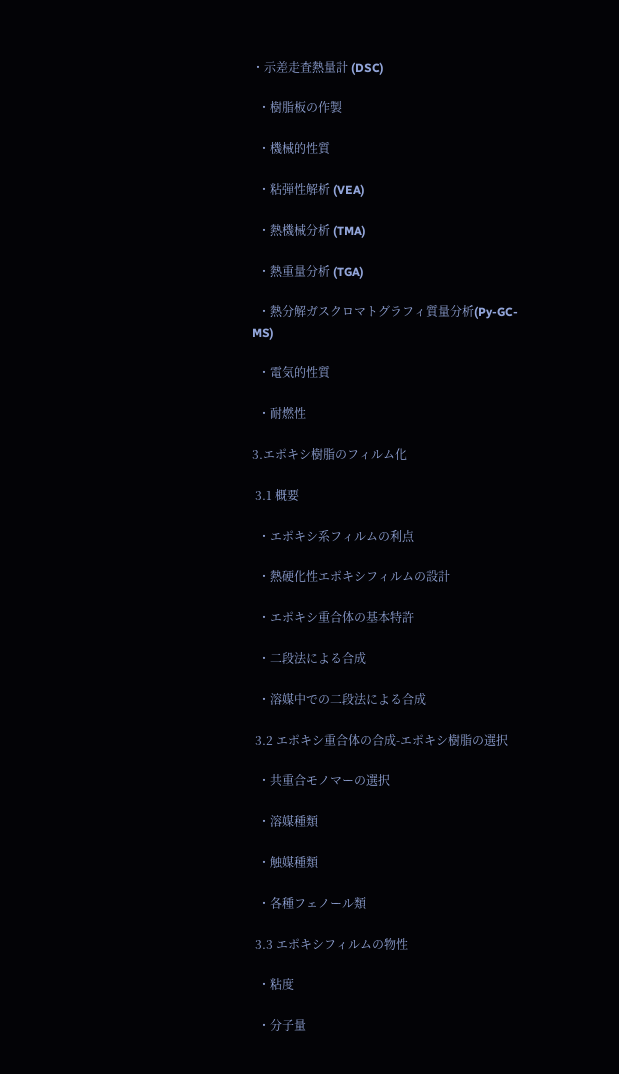・示差走査熱量計 (DSC)

  ・樹脂板の作製

  ・機械的性質

  ・粘弾性解析 (VEA)

  ・熱機械分析 (TMA)

  ・熱重量分析 (TGA)

  ・熱分解ガスクロマトグラフィ質量分析(Py-GC-MS)

  ・電気的性質

  ・耐燃性

3.エポキシ樹脂のフィルム化

 3.1 概要

  ・エポキシ系フィルムの利点

  ・熱硬化性エポキシフィルムの設計

  ・エポキシ重合体の基本特許

  ・二段法による合成

  ・溶媒中での二段法による合成

 3.2 エポキシ重合体の合成-エポキシ樹脂の選択

  ・共重合モノマーの選択

  ・溶媒種類

  ・触媒種類

  ・各種フェノール類

 3.3 エポキシフィルムの物性

  ・粘度

  ・分子量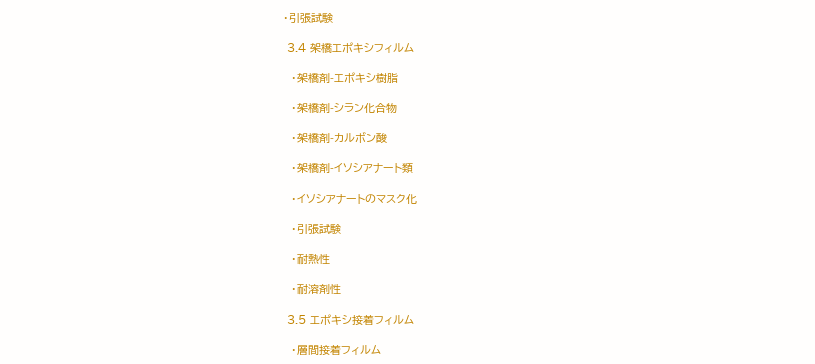・引張試験

 3.4 架橋エポキシフィルム

  ・架橋剤-エポキシ樹脂

  ・架橋剤-シラン化合物

  ・架橋剤-カルボン酸

  ・架橋剤-イソシアナート類

  ・イソシアナートのマスク化

  ・引張試験

  ・耐熱性

  ・耐溶剤性

 3.5 エポキシ接着フィルム

  ・層間接着フィルム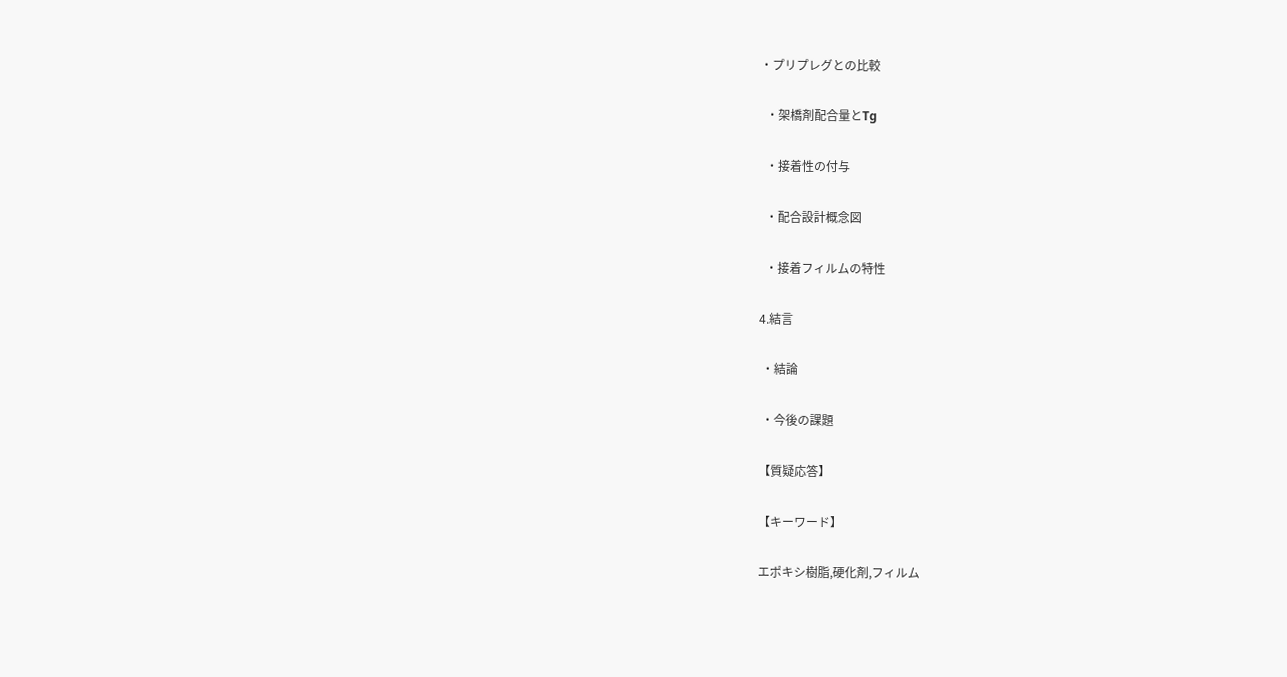・プリプレグとの比較

  ・架橋剤配合量とTg

  ・接着性の付与

  ・配合設計概念図

  ・接着フィルムの特性

4.結言

 ・結論

 ・今後の課題

【質疑応答】

【キーワード】

エポキシ樹脂,硬化剤,フィルム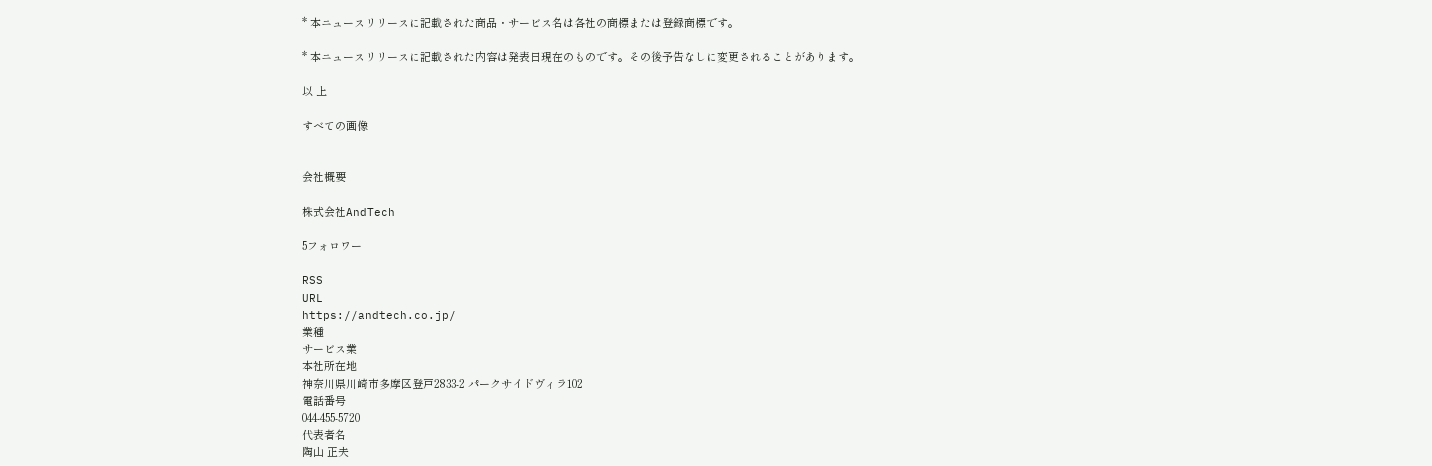* 本ニュースリリースに記載された商品・サービス名は各社の商標または登録商標です。

* 本ニュースリリースに記載された内容は発表日現在のものです。その後予告なしに変更されることがあります。

以 上

すべての画像


会社概要

株式会社AndTech

5フォロワー

RSS
URL
https://andtech.co.jp/
業種
サービス業
本社所在地
神奈川県川崎市多摩区登戸2833-2 パークサイドヴィラ102
電話番号
044-455-5720
代表者名
陶山 正夫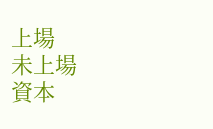上場
未上場
資本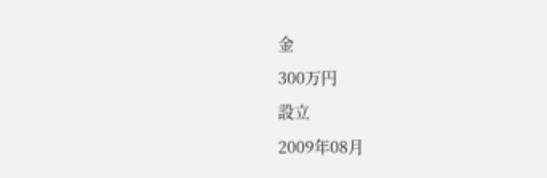金
300万円
設立
2009年08月